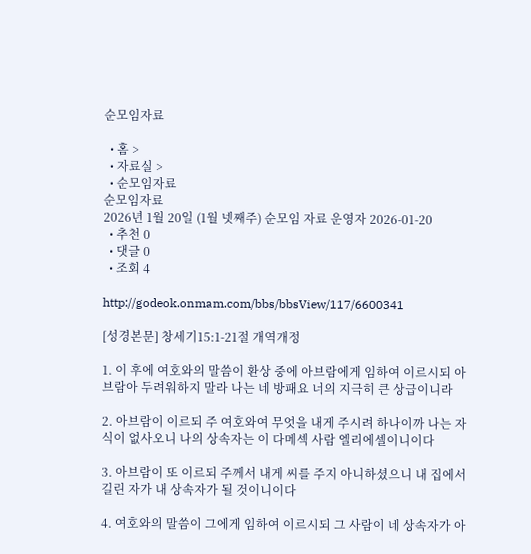순모임자료

  • 홈 >
  • 자료실 >
  • 순모임자료
순모임자료
2026년 1월 20일 (1월 넷째주) 순모임 자료 운영자 2026-01-20
  • 추천 0
  • 댓글 0
  • 조회 4

http://godeok.onmam.com/bbs/bbsView/117/6600341

[성경본문] 창세기15:1-21절 개역개정

1. 이 후에 여호와의 말씀이 환상 중에 아브람에게 임하여 이르시되 아브람아 두려워하지 말라 나는 네 방패요 너의 지극히 큰 상급이니라

2. 아브람이 이르되 주 여호와여 무엇을 내게 주시려 하나이까 나는 자식이 없사오니 나의 상속자는 이 다메섹 사람 엘리에셀이니이다

3. 아브람이 또 이르되 주께서 내게 씨를 주지 아니하셨으니 내 집에서 길린 자가 내 상속자가 될 것이니이다

4. 여호와의 말씀이 그에게 임하여 이르시되 그 사람이 네 상속자가 아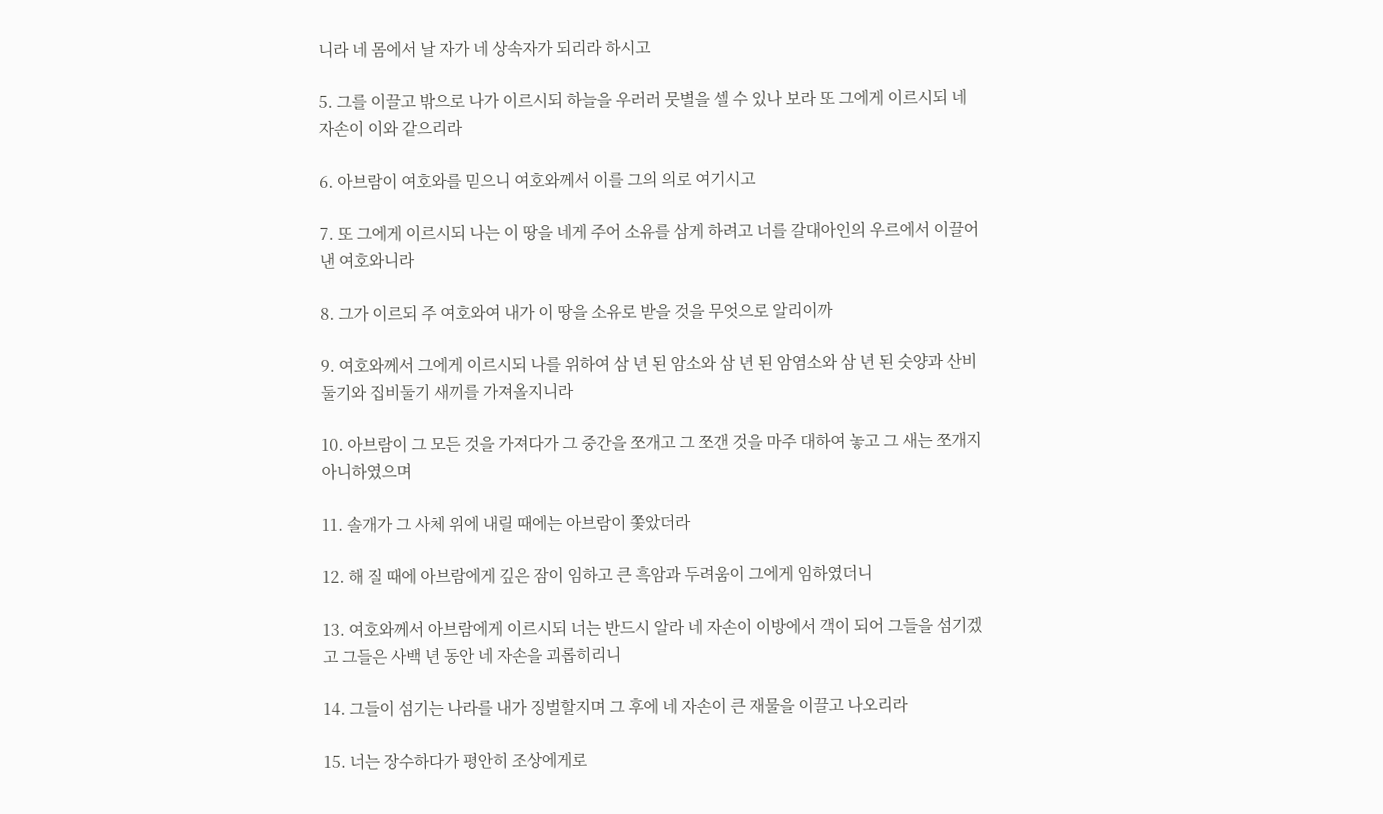니라 네 몸에서 날 자가 네 상속자가 되리라 하시고

5. 그를 이끌고 밖으로 나가 이르시되 하늘을 우러러 뭇별을 셀 수 있나 보라 또 그에게 이르시되 네 자손이 이와 같으리라

6. 아브람이 여호와를 믿으니 여호와께서 이를 그의 의로 여기시고

7. 또 그에게 이르시되 나는 이 땅을 네게 주어 소유를 삼게 하려고 너를 갈대아인의 우르에서 이끌어 낸 여호와니라

8. 그가 이르되 주 여호와여 내가 이 땅을 소유로 받을 것을 무엇으로 알리이까

9. 여호와께서 그에게 이르시되 나를 위하여 삼 년 된 암소와 삼 년 된 암염소와 삼 년 된 숫양과 산비둘기와 집비둘기 새끼를 가져올지니라

10. 아브람이 그 모든 것을 가져다가 그 중간을 쪼개고 그 쪼갠 것을 마주 대하여 놓고 그 새는 쪼개지 아니하였으며

11. 솔개가 그 사체 위에 내릴 때에는 아브람이 쫓았더라

12. 해 질 때에 아브람에게 깊은 잠이 임하고 큰 흑암과 두려움이 그에게 임하였더니

13. 여호와께서 아브람에게 이르시되 너는 반드시 알라 네 자손이 이방에서 객이 되어 그들을 섬기겠고 그들은 사백 년 동안 네 자손을 괴롭히리니

14. 그들이 섬기는 나라를 내가 징벌할지며 그 후에 네 자손이 큰 재물을 이끌고 나오리라

15. 너는 장수하다가 평안히 조상에게로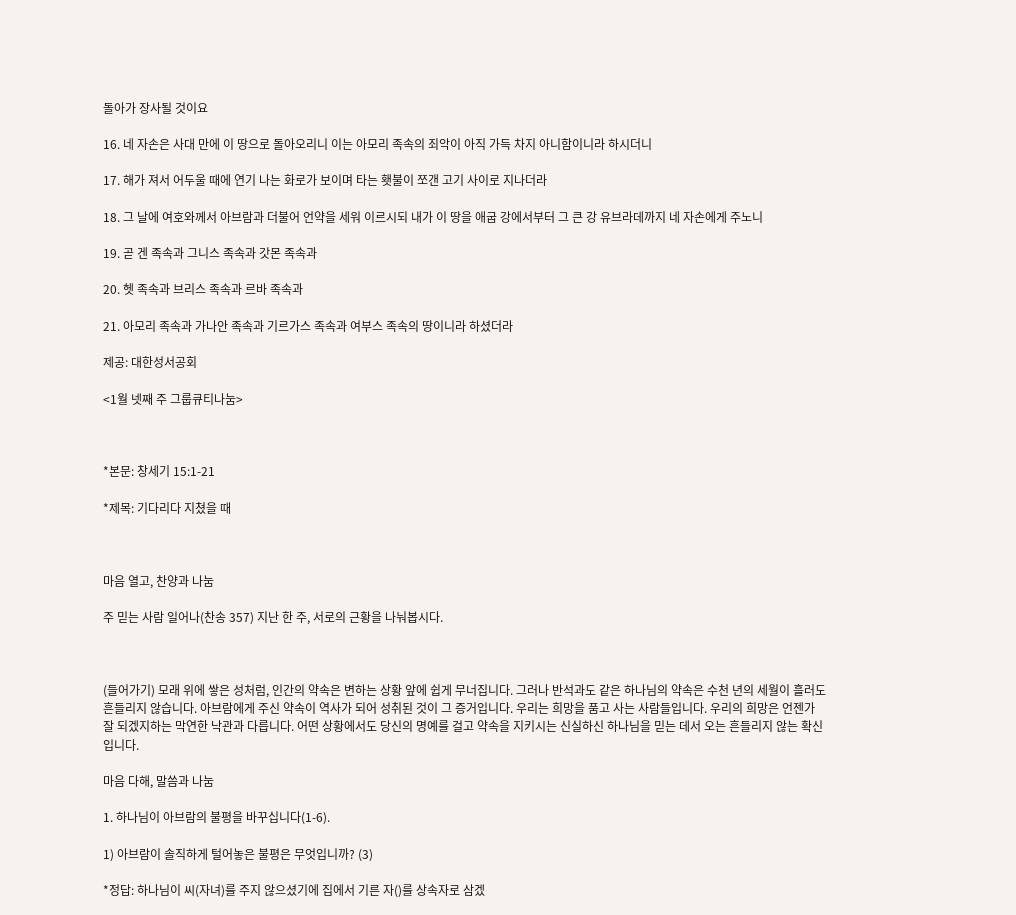돌아가 장사될 것이요

16. 네 자손은 사대 만에 이 땅으로 돌아오리니 이는 아모리 족속의 죄악이 아직 가득 차지 아니함이니라 하시더니

17. 해가 져서 어두울 때에 연기 나는 화로가 보이며 타는 횃불이 쪼갠 고기 사이로 지나더라

18. 그 날에 여호와께서 아브람과 더불어 언약을 세워 이르시되 내가 이 땅을 애굽 강에서부터 그 큰 강 유브라데까지 네 자손에게 주노니

19. 곧 겐 족속과 그니스 족속과 갓몬 족속과

20. 헷 족속과 브리스 족속과 르바 족속과

21. 아모리 족속과 가나안 족속과 기르가스 족속과 여부스 족속의 땅이니라 하셨더라

제공: 대한성서공회

<1월 넷째 주 그룹큐티나눔>



*본문: 창세기 15:1-21

*제목: 기다리다 지쳤을 때



마음 열고, 찬양과 나눔

주 믿는 사람 일어나(찬송 357) 지난 한 주, 서로의 근황을 나눠봅시다.



(들어가기) 모래 위에 쌓은 성처럼, 인간의 약속은 변하는 상황 앞에 쉽게 무너집니다. 그러나 반석과도 같은 하나님의 약속은 수천 년의 세월이 흘러도 흔들리지 않습니다. 아브람에게 주신 약속이 역사가 되어 성취된 것이 그 증거입니다. 우리는 희망을 품고 사는 사람들입니다. 우리의 희망은 언젠가 잘 되겠지하는 막연한 낙관과 다릅니다. 어떤 상황에서도 당신의 명예를 걸고 약속을 지키시는 신실하신 하나님을 믿는 데서 오는 흔들리지 않는 확신입니다.

마음 다해, 말씀과 나눔

1. 하나님이 아브람의 불평을 바꾸십니다(1-6).

1) 아브람이 솔직하게 털어놓은 불평은 무엇입니까? (3)

*정답: 하나님이 씨(자녀)를 주지 않으셨기에 집에서 기른 자()를 상속자로 삼겠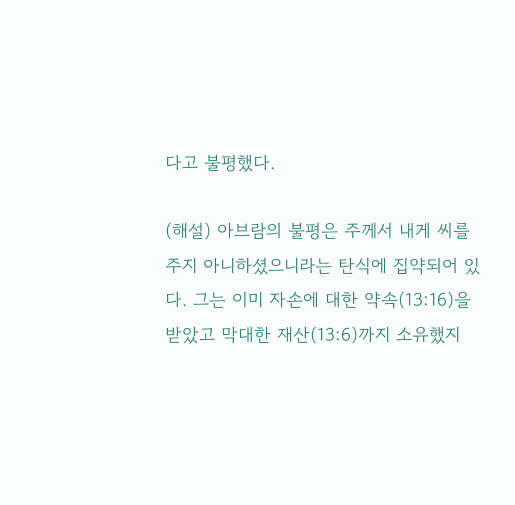다고 불평했다.

(해설) 아브람의 불평은 주께서 내게 씨를 주지 아니하셨으니라는 탄식에 집약되어 있다. 그는 이미 자손에 대한 약속(13:16)을 받았고 막대한 재산(13:6)까지 소유했지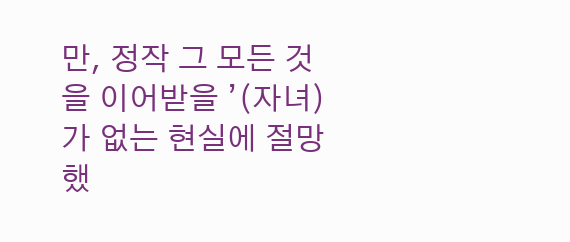만, 정작 그 모든 것을 이어받을 ’(자녀)가 없는 현실에 절망했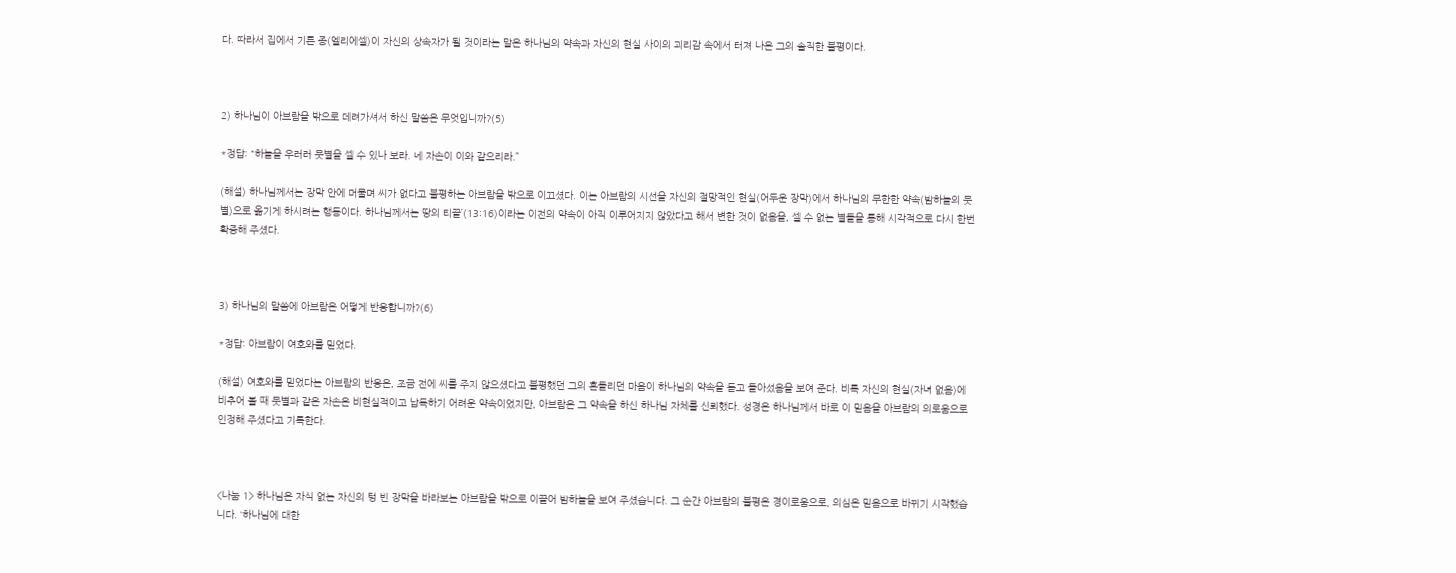다. 따라서 집에서 기른 종(엘리에셀)이 자신의 상속자가 될 것이라는 말은 하나님의 약속과 자신의 현실 사이의 괴리감 속에서 터져 나온 그의 솔직한 불평이다.



2) 하나님이 아브람을 밖으로 데려가셔서 하신 말씀은 무엇입니까?(5)

*정답: “하늘을 우러러 뭇별을 셀 수 있나 보라. 네 자손이 이와 같으리라.”

(해설) 하나님께서는 장막 안에 머물며 씨가 없다고 불평하는 아브람을 밖으로 이끄셨다. 이는 아브람의 시선을 자신의 절망적인 현실(어두운 장막)에서 하나님의 무한한 약속(밤하늘의 뭇별)으로 옮기게 하시려는 행동이다. 하나님께서는 땅의 티끌’(13:16)이라는 이전의 약속이 아직 이루어지지 않았다고 해서 변한 것이 없음을, 셀 수 없는 별들을 통해 시각적으로 다시 한번 확증해 주셨다.



3) 하나님의 말씀에 아브람은 어떻게 반응합니까?(6)

*정답: 아브람이 여호와를 믿었다.

(해설) 여호와를 믿었다는 아브람의 반응은, 조금 전에 씨를 주지 않으셨다고 불평했던 그의 흔들리던 마음이 하나님의 약속을 듣고 돌아섰음을 보여 준다. 비록 자신의 현실(자녀 없음)에 비추어 볼 때 뭇별과 같은 자손은 비현실적이고 납득하기 어려운 약속이었지만, 아브람은 그 약속을 하신 하나님 자체를 신뢰했다. 성경은 하나님께서 바로 이 믿음을 아브람의 의로움으로 인정해 주셨다고 기록한다.



<나눔 1> 하나님은 자식 없는 자신의 텅 빈 장막을 바라보는 아브람을 밖으로 이끌어 밤하늘을 보여 주셨습니다. 그 순간 아브람의 불평은 경이로움으로, 의심은 믿음으로 바뀌기 시작했습니다. ‘하나님에 대한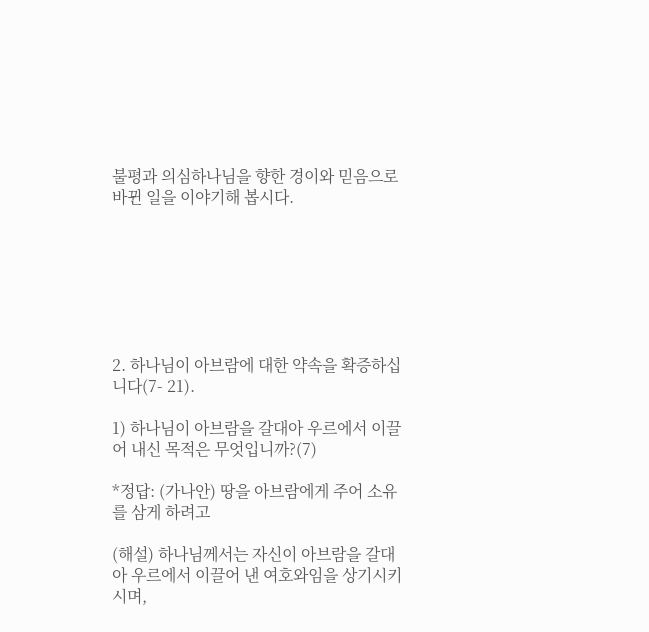불평과 의심하나님을 향한 경이와 믿음으로 바뀐 일을 이야기해 봅시다.







2. 하나님이 아브람에 대한 약속을 확증하십니다(7- 21).

1) 하나님이 아브람을 갈대아 우르에서 이끌어 내신 목적은 무엇입니까?(7)

*정답: (가나안) 땅을 아브람에게 주어 소유를 삼게 하려고

(해설) 하나님께서는 자신이 아브람을 갈대아 우르에서 이끌어 낸 여호와임을 상기시키시며,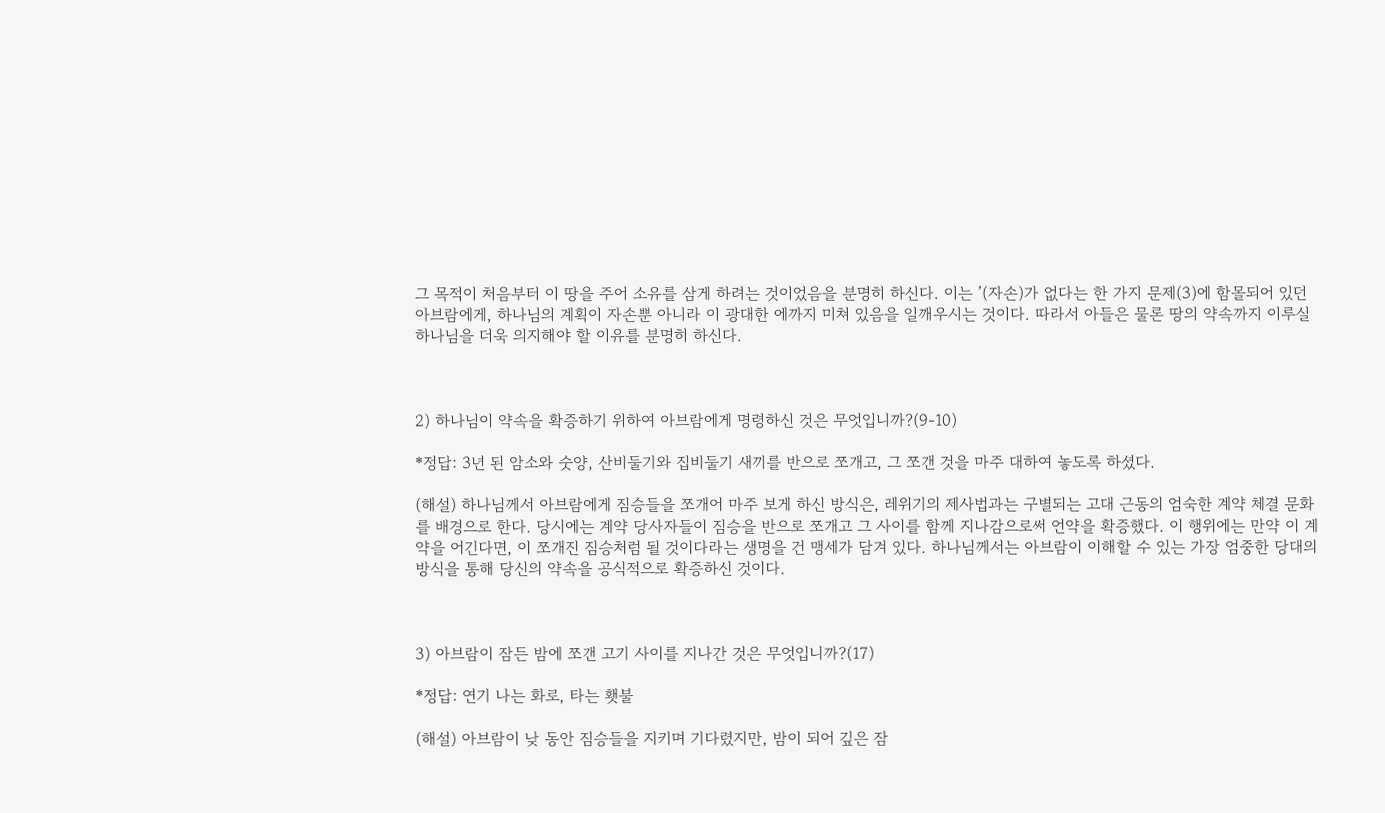그 목적이 처음부터 이 땅을 주어 소유를 삼게 하려는 것이었음을 분명히 하신다. 이는 ’(자손)가 없다는 한 가지 문제(3)에 함몰되어 있던 아브람에게, 하나님의 계획이 자손뿐 아니라 이 광대한 에까지 미쳐 있음을 일깨우시는 것이다. 따라서 아들은 물론 땅의 약속까지 이루실 하나님을 더욱 의지해야 할 이유를 분명히 하신다.



2) 하나님이 약속을 확증하기 위하여 아브람에게 명령하신 것은 무엇입니까?(9-10)

*정답: 3년 된 암소와 숫양, 산비둘기와 집비둘기 새끼를 반으로 쪼개고, 그 쪼갠 것을 마주 대하여 놓도록 하셨다.

(해설) 하나님께서 아브람에게 짐승들을 쪼개어 마주 보게 하신 방식은, 레위기의 제사법과는 구별되는 고대 근동의 엄숙한 계약 체결 문화를 배경으로 한다. 당시에는 계약 당사자들이 짐승을 반으로 쪼개고 그 사이를 함께 지나감으로써 언약을 확증했다. 이 행위에는 만약 이 계약을 어긴다면, 이 쪼개진 짐승처럼 될 것이다라는 생명을 건 맹세가 담겨 있다. 하나님께서는 아브람이 이해할 수 있는 가장 엄중한 당대의 방식을 통해 당신의 약속을 공식적으로 확증하신 것이다.



3) 아브람이 잠든 밤에 쪼갠 고기 사이를 지나간 것은 무엇입니까?(17)

*정답: 연기 나는 화로, 타는 횃불

(해설) 아브람이 낮 동안 짐승들을 지키며 기다렸지만, 밤이 되어 깊은 잠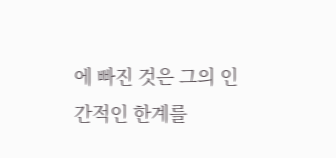에 빠진 것은 그의 인간적인 한계를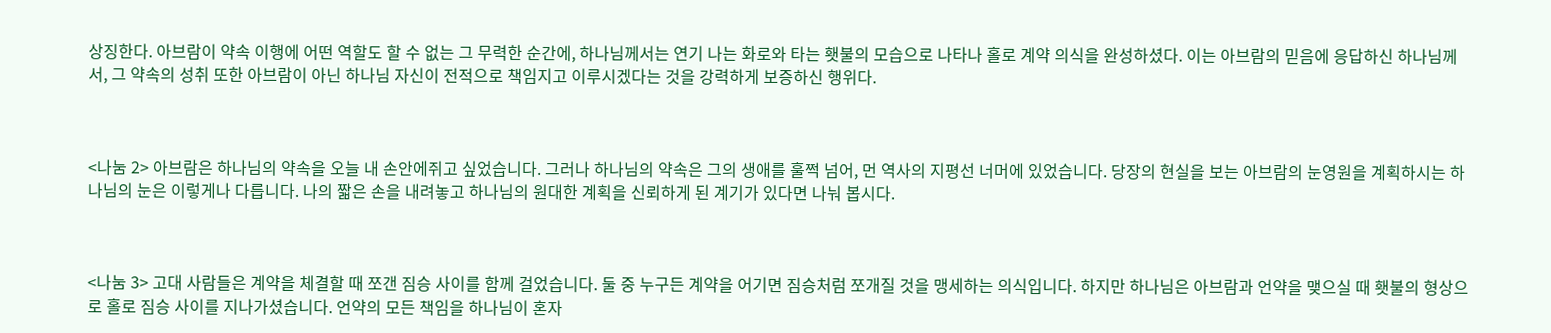상징한다. 아브람이 약속 이행에 어떤 역할도 할 수 없는 그 무력한 순간에, 하나님께서는 연기 나는 화로와 타는 횃불의 모습으로 나타나 홀로 계약 의식을 완성하셨다. 이는 아브람의 믿음에 응답하신 하나님께서, 그 약속의 성취 또한 아브람이 아닌 하나님 자신이 전적으로 책임지고 이루시겠다는 것을 강력하게 보증하신 행위다.



<나눔 2> 아브람은 하나님의 약속을 오늘 내 손안에쥐고 싶었습니다. 그러나 하나님의 약속은 그의 생애를 훌쩍 넘어, 먼 역사의 지평선 너머에 있었습니다. 당장의 현실을 보는 아브람의 눈영원을 계획하시는 하나님의 눈은 이렇게나 다릅니다. 나의 짧은 손을 내려놓고 하나님의 원대한 계획을 신뢰하게 된 계기가 있다면 나눠 봅시다.



<나눔 3> 고대 사람들은 계약을 체결할 때 쪼갠 짐승 사이를 함께 걸었습니다. 둘 중 누구든 계약을 어기면 짐승처럼 쪼개질 것을 맹세하는 의식입니다. 하지만 하나님은 아브람과 언약을 맺으실 때 횃불의 형상으로 홀로 짐승 사이를 지나가셨습니다. 언약의 모든 책임을 하나님이 혼자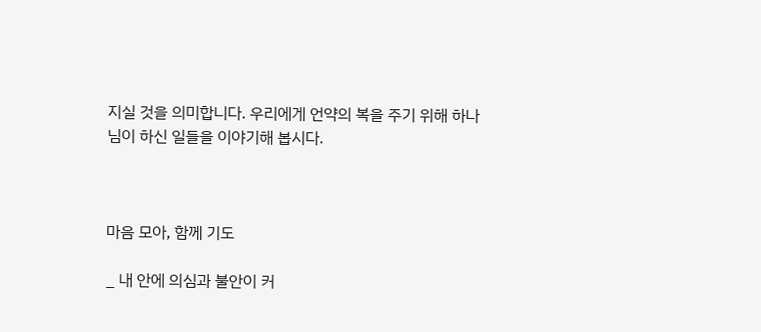지실 것을 의미합니다. 우리에게 언약의 복을 주기 위해 하나님이 하신 일들을 이야기해 봅시다.



마음 모아, 함께 기도

_ 내 안에 의심과 불안이 커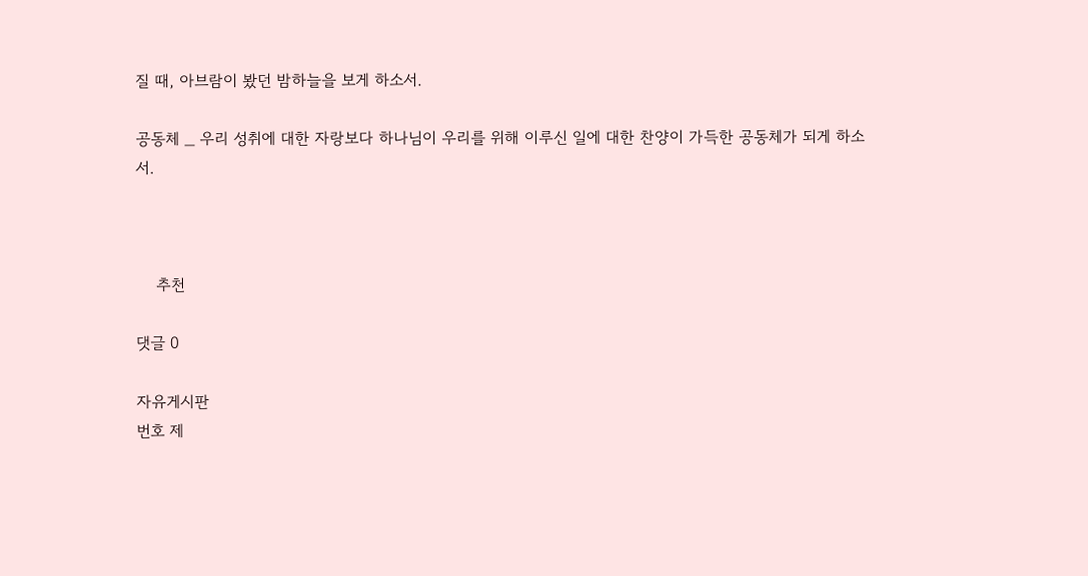질 때, 아브람이 봤던 밤하늘을 보게 하소서.

공동체 _ 우리 성취에 대한 자랑보다 하나님이 우리를 위해 이루신 일에 대한 찬양이 가득한 공동체가 되게 하소서.



    추천

댓글 0

자유게시판
번호 제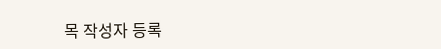목 작성자 등록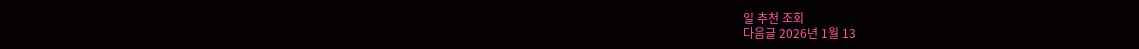일 추천 조회
다음글 2026년 1월 13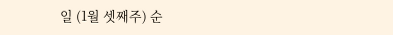일 (1월 셋째주) 순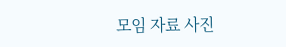모임 자료 사진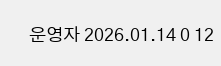운영자 2026.01.14 0 12